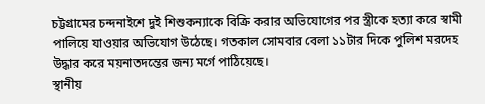চট্টগ্রামের চন্দনাইশে দুই শিশুকন্যাকে বিক্রি করার অভিযোগের পর স্ত্রীকে হত্যা করে স্বামী পালিয়ে যাওয়ার অভিযোগ উঠেছে। গতকাল সোমবার বেলা ১১টার দিকে পুলিশ মরদেহ উদ্ধার করে ময়নাতদন্তের জন্য মর্গে পাঠিয়েছে।
স্থানীয়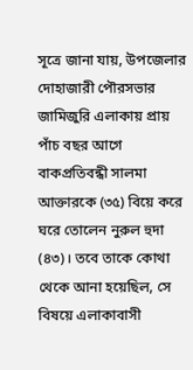সূত্রে জানা যায়, উপজেলার দোহাজারী পৌরসভার জামিজুরি এলাকায় প্রায় পাঁচ বছর আগে বাকপ্রতিবন্ধী সালমা আক্তারকে (৩৫) বিয়ে করে ঘরে তোলেন নুরুল হুদা (৪৩)। তবে তাকে কোথা থেকে আনা হয়েছিল, সে বিষয়ে এলাকাবাসী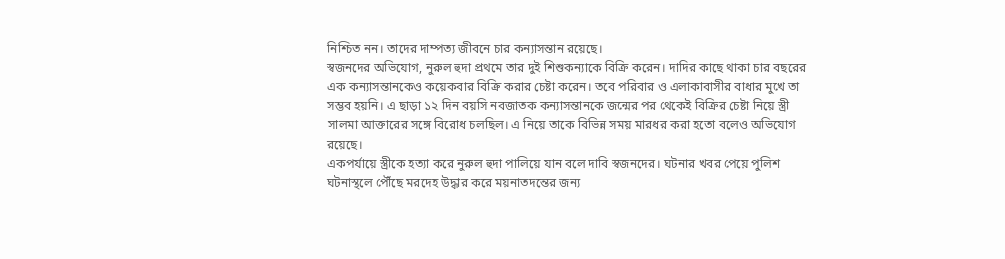নিশ্চিত নন। তাদের দাম্পত্য জীবনে চার কন্যাসন্তান রয়েছে।
স্বজনদের অভিযোগ, নুরুল হুদা প্রথমে তার দুই শিশুকন্যাকে বিক্রি করেন। দাদির কাছে থাকা চার বছরের এক কন্যাসন্তানকেও কয়েকবার বিক্রি করার চেষ্টা করেন। তবে পরিবার ও এলাকাবাসীর বাধার মুখে তা সম্ভব হয়নি। এ ছাড়া ১২ দিন বয়সি নবজাতক কন্যাসন্তানকে জন্মের পর থেকেই বিক্রির চেষ্টা নিয়ে স্ত্রী সালমা আক্তারের সঙ্গে বিরোধ চলছিল। এ নিয়ে তাকে বিভিন্ন সময় মারধর করা হতো বলেও অভিযোগ রয়েছে।
একপর্যায়ে স্ত্রীকে হত্যা করে নুরুল হুদা পালিয়ে যান বলে দাবি স্বজনদের। ঘটনার খবর পেয়ে পুলিশ ঘটনাস্থলে পৌঁছে মরদেহ উদ্ধার করে ময়নাতদন্তের জন্য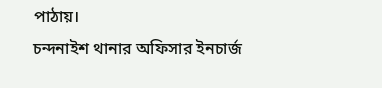পাঠায়।
চন্দনাইশ থানার অফিসার ইনচার্জ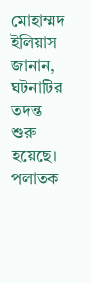মোহাম্মদ ইলিয়াস জানান, ঘটনাটির তদন্ত শুরু হয়েছে। পলাতক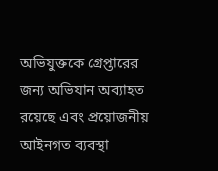অভিযুক্তকে গ্রেপ্তারের জন্য অভিযান অব্যাহত রয়েছে এবং প্রয়োজনীয় আইনগত ব্যবস্থা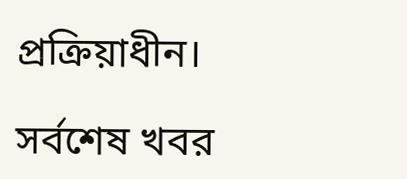প্রক্রিয়াধীন।

সর্বশেষ খবর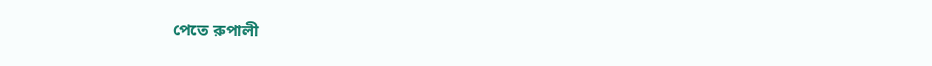পেতে রুপালী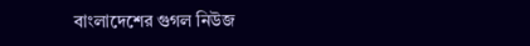বাংলাদেশের গুগল নিউজ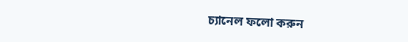চ্যানেল ফলো করুন